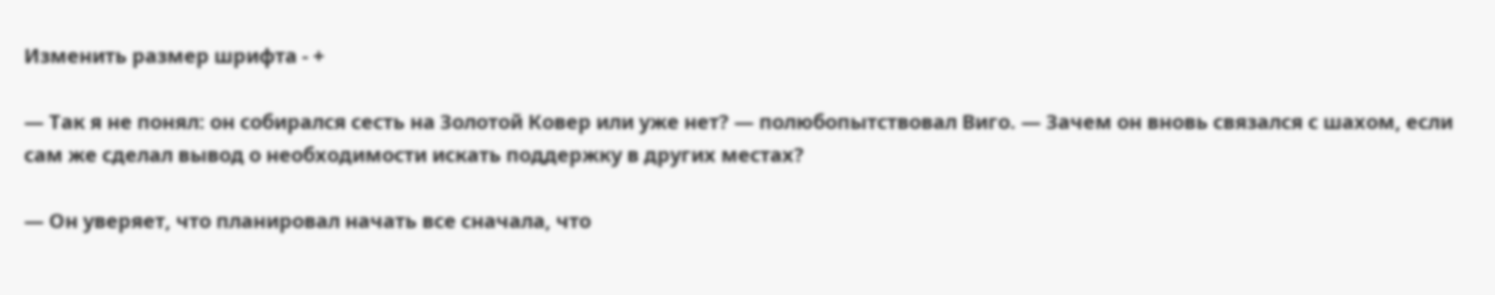Изменить размер шрифта - +

— Так я не понял: он собирался сесть на Золотой Ковер или уже нет? — полюбопытствовал Виго. — Зачем он вновь связался с шахом, если сам же сделал вывод о необходимости искать поддержку в других местах?

— Он уверяет, что планировал начать все сначала, что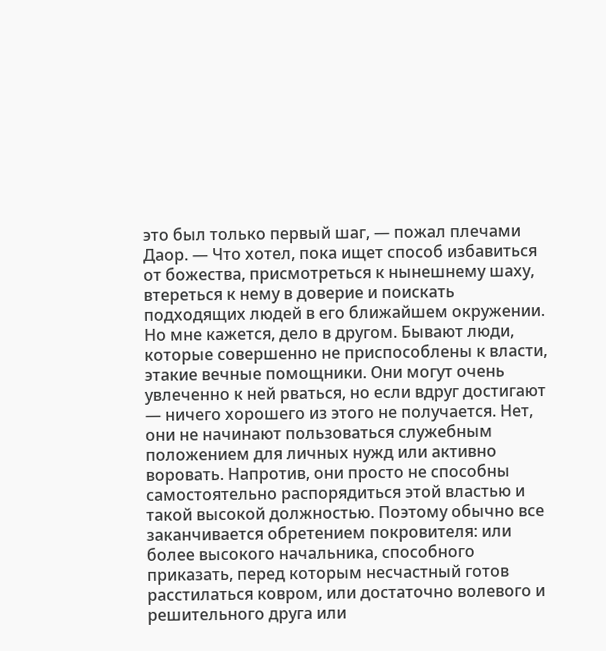это был только первый шаг, — пожал плечами Даор. — Что хотел, пока ищет способ избавиться от божества, присмотреться к нынешнему шаху, втереться к нему в доверие и поискать подходящих людей в его ближайшем окружении. Но мне кажется, дело в другом. Бывают люди, которые совершенно не приспособлены к власти, этакие вечные помощники. Они могут очень увлеченно к ней рваться, но если вдруг достигают — ничего хорошего из этого не получается. Нет, они не начинают пользоваться служебным положением для личных нужд или активно воровать. Напротив, они просто не способны самостоятельно распорядиться этой властью и такой высокой должностью. Поэтому обычно все заканчивается обретением покровителя: или более высокого начальника, способного приказать, перед которым несчастный готов расстилаться ковром, или достаточно волевого и решительного друга или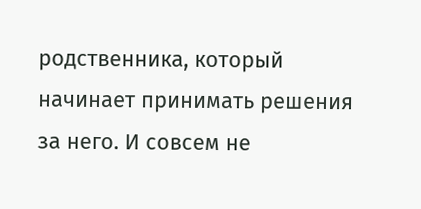родственника, который начинает принимать решения за него. И совсем не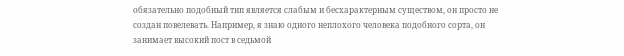обязательно подобный тип является слабым и бесхарактерным существом, он просто не создан повелевать. Например, я знаю одного неплохого человека подобного сорта, он занимает высокий пост в седьмой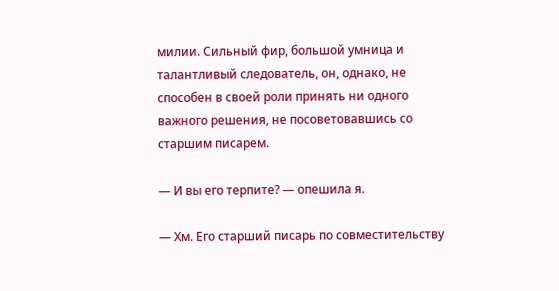милии. Сильный фир, большой умница и талантливый следователь, он, однако, не способен в своей роли принять ни одного важного решения, не посоветовавшись со старшим писарем.

— И вы его терпите? — опешила я.

— Хм. Его старший писарь по совместительству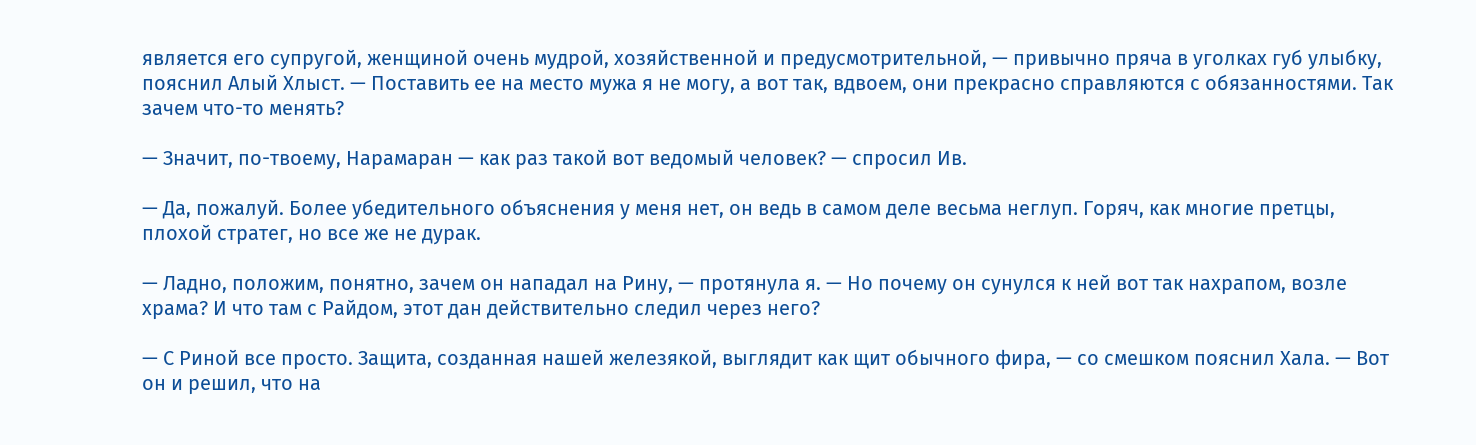является его супругой, женщиной очень мудрой, хозяйственной и предусмотрительной, — привычно пряча в уголках губ улыбку, пояснил Алый Хлыст. — Поставить ее на место мужа я не могу, а вот так, вдвоем, они прекрасно справляются с обязанностями. Так зачем что-то менять?

— Значит, по-твоему, Нарамаран — как раз такой вот ведомый человек? — спросил Ив.

— Да, пожалуй. Более убедительного объяснения у меня нет, он ведь в самом деле весьма неглуп. Горяч, как многие претцы, плохой стратег, но все же не дурак.

— Ладно, положим, понятно, зачем он нападал на Рину, — протянула я. — Но почему он сунулся к ней вот так нахрапом, возле храма? И что там с Райдом, этот дан действительно следил через него?

— С Риной все просто. Защита, созданная нашей железякой, выглядит как щит обычного фира, — со смешком пояснил Хала. — Вот он и решил, что на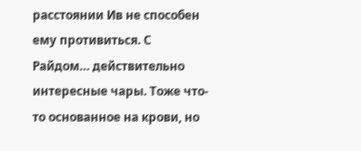расстоянии Ив не способен ему противиться. С Райдом… действительно интересные чары. Тоже что-то основанное на крови, но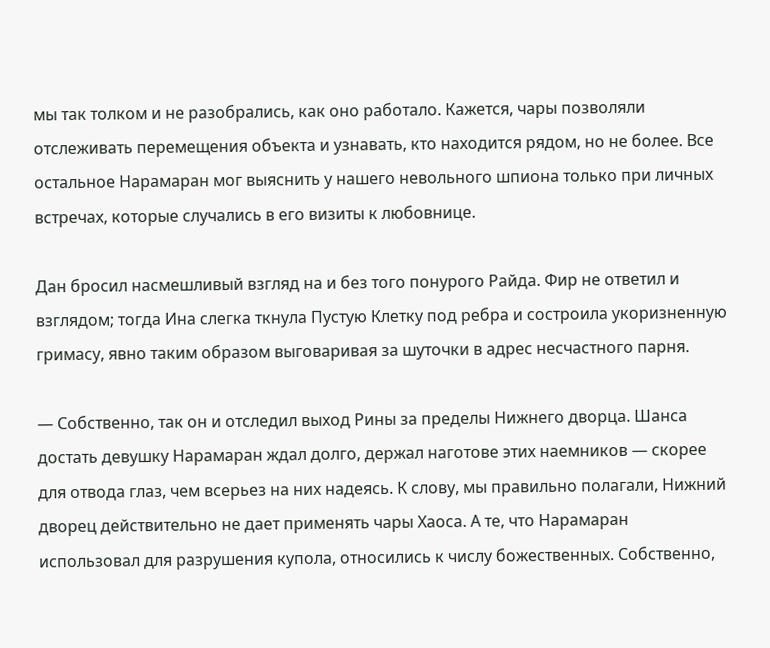мы так толком и не разобрались, как оно работало. Кажется, чары позволяли отслеживать перемещения объекта и узнавать, кто находится рядом, но не более. Все остальное Нарамаран мог выяснить у нашего невольного шпиона только при личных встречах, которые случались в его визиты к любовнице.

Дан бросил насмешливый взгляд на и без того понурого Райда. Фир не ответил и взглядом; тогда Ина слегка ткнула Пустую Клетку под ребра и состроила укоризненную гримасу, явно таким образом выговаривая за шуточки в адрес несчастного парня.

— Собственно, так он и отследил выход Рины за пределы Нижнего дворца. Шанса достать девушку Нарамаран ждал долго, держал наготове этих наемников — скорее для отвода глаз, чем всерьез на них надеясь. К слову, мы правильно полагали, Нижний дворец действительно не дает применять чары Хаоса. А те, что Нарамаран использовал для разрушения купола, относились к числу божественных. Собственно,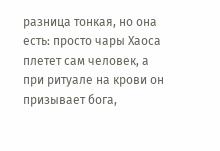разница тонкая, но она есть: просто чары Хаоса плетет сам человек, а при ритуале на крови он призывает бога,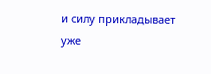и силу прикладывает уже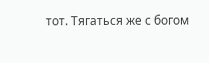тот. Тягаться же с богом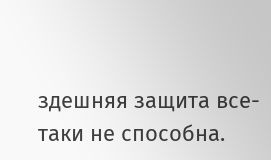здешняя защита все-таки не способна.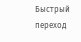Быстрый переход